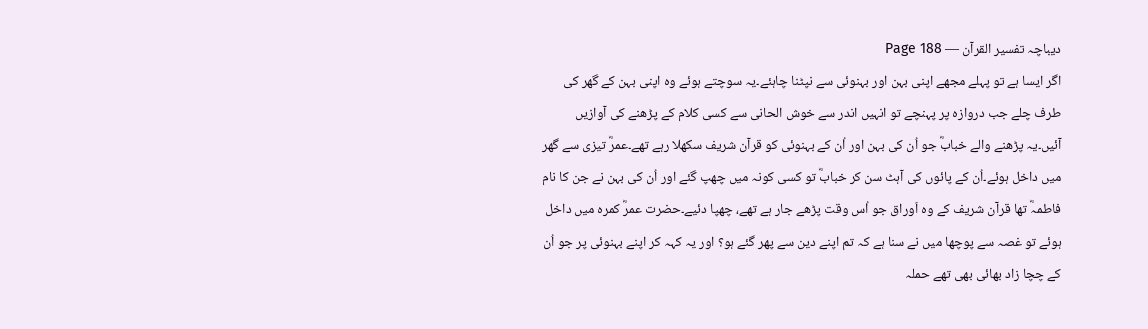دیباچہ تفسیر القرآن — Page 188
اگر ایسا ہے تو پہلے مجھے اپنی بہن اور بہنوئی سے نپٹنا چاہئے۔یہ سوچتے ہوئے وہ اپنی بہن کے گھر کی طرف چلے جب دروازہ پر پہنچے تو انہیں اندر سے خوش الحانی سے کسی کلام کے پڑھنے کی آوازیں آئیں۔یہ پڑھنے والے خبابؓ جو اُن کی بہن اور اُن کے بہنوئی کو قرآن شریف سکھلا رہے تھے۔عمرؓ تیزی سے گھر میں داخل ہوئے۔اُن کے پائوں کی آہٹ سن کر خبابؓ تو کسی کونہ میں چھپ گئے اور اُن کی بہن نے جن کا نام فاطمہؓ تھا قرآن شریف کے وہ اَوراق جو اُس وقت پڑھے جار ہے تھے، چھپا دئیے۔حضرت عمرؓ کمرہ میں داخل ہوئے تو غصہ سے پوچھا میں نے سنا ہے کہ تم اپنے دین سے پھر گئے ہو؟ اور یہ کہہ کر اپنے بہنوئی پر جو اُن کے چچا زاد بھائی بھی تھے حملہ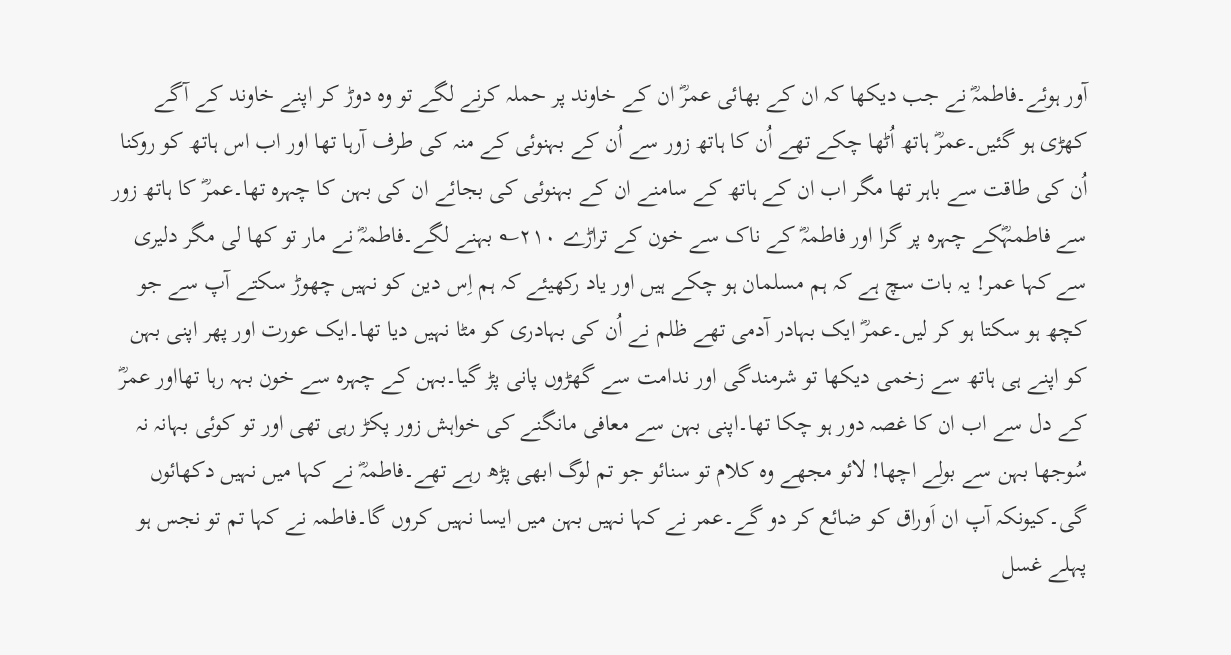آور ہوئے۔فاطمہؓ نے جب دیکھا کہ ان کے بھائی عمرؓ ان کے خاوند پر حملہ کرنے لگے تو وہ دوڑ کر اپنے خاوند کے آگے کھڑی ہو گئیں۔عمرؓ ہاتھ اُٹھا چکے تھے اُن کا ہاتھ زور سے اُن کے بہنوئی کے منہ کی طرف آرہا تھا اور اب اس ہاتھ کو روکنا اُن کی طاقت سے باہر تھا مگر اب ان کے ہاتھ کے سامنے ان کے بہنوئی کی بجائے ان کی بہن کا چہرہ تھا۔عمرؓ کا ہاتھ زور سے فاطمہؓکے چہرہ پر گرا اور فاطمہؓ کے ناک سے خون کے تراڑے ۲۱۰؎ بہنے لگے۔فاطمہؓ نے مار تو کھا لی مگر دلیری سے کہا عمر! یہ بات سچ ہے کہ ہم مسلمان ہو چکے ہیں اور یاد رکھیئے کہ ہم اِس دین کو نہیں چھوڑ سکتے آپ سے جو کچھ ہو سکتا ہو کر لیں۔عمرؓ ایک بہادر آدمی تھے ظلم نے اُن کی بہادری کو مٹا نہیں دیا تھا۔ایک عورت اور پھر اپنی بہن کو اپنے ہی ہاتھ سے زخمی دیکھا تو شرمندگی اور ندامت سے گھڑوں پانی پڑ گیا۔بہن کے چہرہ سے خون بہہ رہا تھااور عمرؓ کے دل سے اب ان کا غصہ دور ہو چکا تھا۔اپنی بہن سے معافی مانگنے کی خواہش زور پکڑ رہی تھی اور تو کوئی بہانہ نہ سُوجھا بہن سے بولے اچھا! لائو مجھے وہ کلام تو سنائو جو تم لوگ ابھی پڑھ رہے تھے۔فاطمہؓ نے کہا میں نہیں دکھائوں گی۔کیونکہ آپ ان اَوراق کو ضائع کر دو گے۔عمر نے کہا نہیں بہن میں ایسا نہیں کروں گا۔فاطمہ نے کہا تم تو نجس ہو پہلے غسل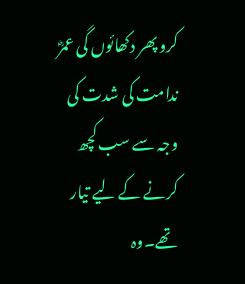کرو پھر دکھائوں گی عمرؓ ندامت کی شدت کی وجہ سے سب کچھ کرنے کے لیے تیار تھے۔وہ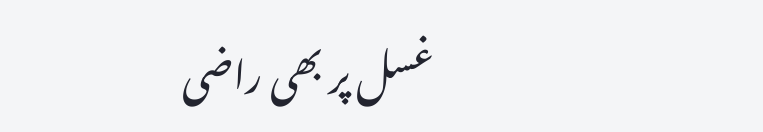غسل پر بھی راضی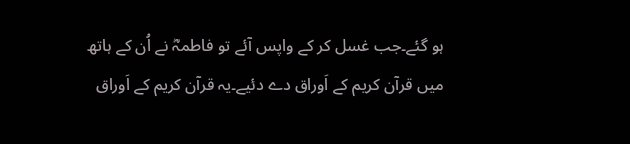ہو گئے۔جب غسل کر کے واپس آئے تو فاطمہؓ نے اُن کے ہاتھ میں قرآن کریم کے اَوراق دے دئیے۔یہ قرآن کریم کے اَوراق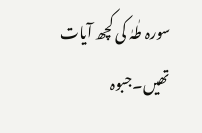سورہ طٰہٰ کی کچھ آیات تھیں۔جبوہ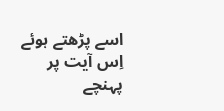اسے پڑھتے ہوئے اِس آیت پر پہنچے